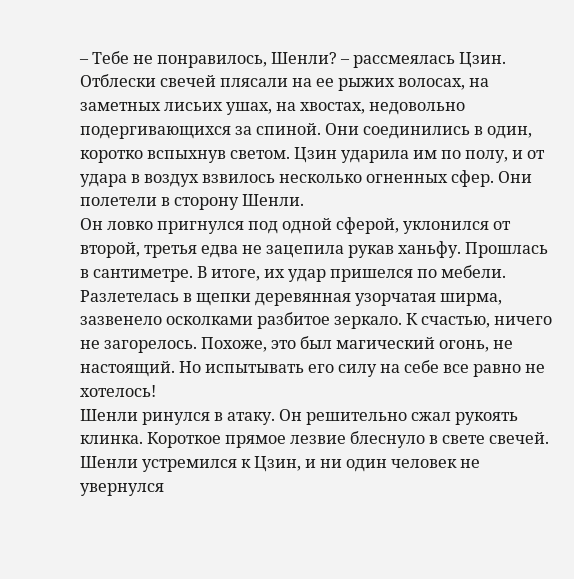– Тебе не понравилось, Шенли? – рассмеялась Цзин.
Отблески свечей плясали на ее рыжих волосах, на заметных лисьих ушах, на хвостах, недовольно подергивающихся за спиной. Они соединились в один, коротко вспыхнув светом. Цзин ударила им по полу, и от удара в воздух взвилось несколько огненных сфер. Они полетели в сторону Шенли.
Он ловко пригнулся под одной сферой, уклонился от второй, третья едва не зацепила рукав ханьфу. Прошлась в сантиметре. В итоге, их удар пришелся по мебели. Разлетелась в щепки деревянная узорчатая ширма, зазвенело осколками разбитое зеркало. К счастью, ничего не загорелось. Похоже, это был магический огонь, не настоящий. Но испытывать его силу на себе все равно не хотелось!
Шенли ринулся в атаку. Он решительно сжал рукоять клинка. Короткое прямое лезвие блеснуло в свете свечей. Шенли устремился к Цзин, и ни один человек не увернулся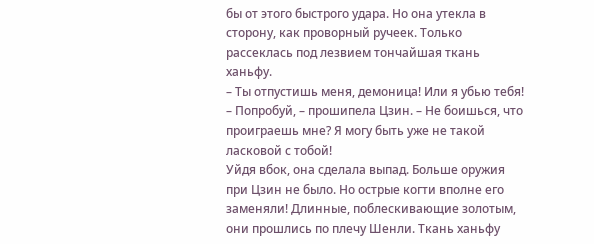бы от этого быстрого удара. Но она утекла в сторону, как проворный ручеек. Только рассеклась под лезвием тончайшая ткань ханьфу.
– Ты отпустишь меня, демоница! Или я убью тебя!
– Попробуй, – прошипела Цзин. – Не боишься, что проиграешь мне? Я могу быть уже не такой ласковой с тобой!
Уйдя вбок, она сделала выпад. Больше оружия при Цзин не было. Но острые когти вполне его заменяли! Длинные, поблескивающие золотым, они прошлись по плечу Шенли. Ткань ханьфу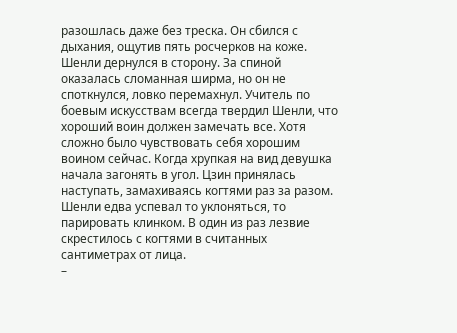разошлась даже без треска. Он сбился с дыхания, ощутив пять росчерков на коже.
Шенли дернулся в сторону. За спиной оказалась сломанная ширма, но он не споткнулся, ловко перемахнул. Учитель по боевым искусствам всегда твердил Шенли, что хороший воин должен замечать все. Хотя сложно было чувствовать себя хорошим воином сейчас. Когда хрупкая на вид девушка начала загонять в угол. Цзин принялась наступать, замахиваясь когтями раз за разом. Шенли едва успевал то уклоняться, то парировать клинком. В один из раз лезвие скрестилось с когтями в считанных сантиметрах от лица.
–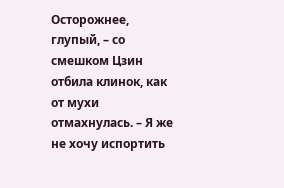Осторожнее, глупый, – со смешком Цзин отбила клинок, как от мухи отмахнулась. – Я же не хочу испортить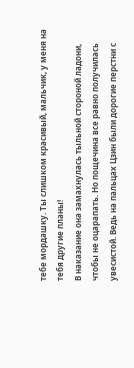тебе мордашку. Ты слишком красивый, мальчик, у меня на тебя другие планы!
В наказание она замахнулась тыльной стороной ладони, чтобы не оцарапать. Но пощечина все равно получилась увесистой. Ведь на пальцах Цзин были дорогие перстни с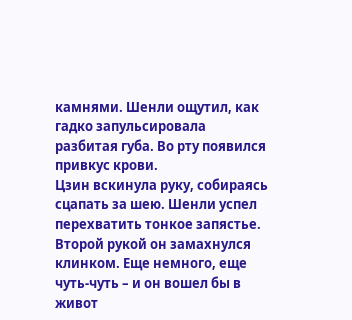камнями. Шенли ощутил, как гадко запульсировала разбитая губа. Во рту появился привкус крови.
Цзин вскинула руку, собираясь сцапать за шею. Шенли успел перехватить тонкое запястье. Второй рукой он замахнулся клинком. Еще немного, еще чуть-чуть – и он вошел бы в живот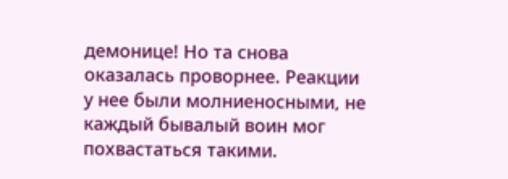демонице! Но та снова оказалась проворнее. Реакции у нее были молниеносными, не каждый бывалый воин мог похвастаться такими.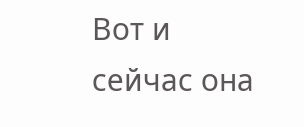Вот и сейчас она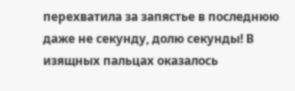перехватила за запястье в последнюю даже не секунду, долю секунды! В изящных пальцах оказалось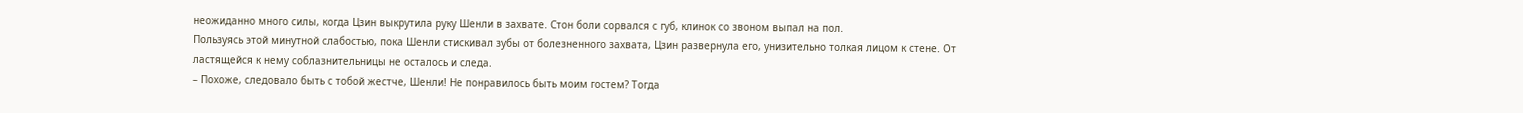неожиданно много силы, когда Цзин выкрутила руку Шенли в захвате. Стон боли сорвался с губ, клинок со звоном выпал на пол.
Пользуясь этой минутной слабостью, пока Шенли стискивал зубы от болезненного захвата, Цзин развернула его, унизительно толкая лицом к стене. От ластящейся к нему соблазнительницы не осталось и следа.
– Похоже, следовало быть с тобой жестче, Шенли! Не понравилось быть моим гостем? Тогда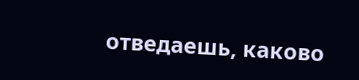отведаешь, каково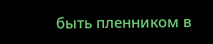быть пленником в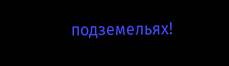подземельях!